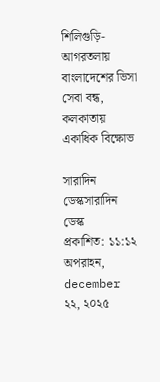শিলিগুড়ি-আগরতলায় বাংলাদেশের ভিসা সেবা বন্ধ, কলকাতায় একাধিক বিক্ষোভ

সারাদিন ডেস্কসারাদিন ডেস্ক
প্রকাশিত: ১১:১২ অপরাহন, december ২২, ২০২৫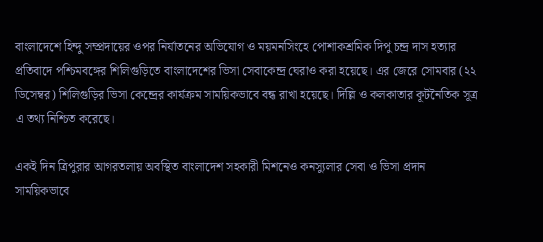বাংলাদেশে হিন্দু সম্প্রদায়ের ওপর নির্যাতনের অভিযোগ ও ময়মনসিংহে পোশাকশ্রমিক দিপু চন্দ্র দাস হত্যার প্রতিবাদে পশ্চিমবঙ্গের শিলিগুড়িতে বাংলাদেশের ভিসা সেবাকেন্দ্র ঘেরাও করা হয়েছে। এর জেরে সোমবার (২২ ডিসেম্বর) শিলিগুড়ির ভিসা কেন্দ্রের কার্যক্রম সাময়িকভাবে বন্ধ রাখা হয়েছে। দিল্লি ও কলকাতার কূটনৈতিক সূত্র এ তথ্য নিশ্চিত করেছে।

একই দিন ত্রিপুরার আগরতলায় অবস্থিত বাংলাদেশ সহকারী মিশনেও কনস্যুলার সেবা ও ভিসা প্রদান সাময়িকভাবে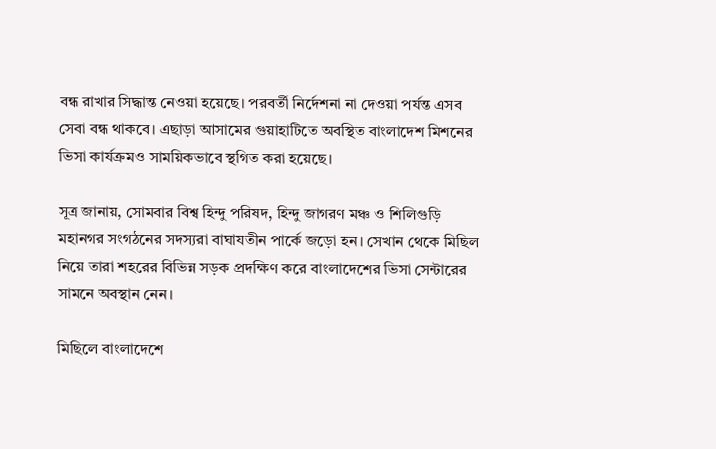বন্ধ রাখার সিদ্ধান্ত নেওয়া হয়েছে। পরবর্তী নির্দেশনা না দেওয়া পর্যন্ত এসব সেবা বন্ধ থাকবে। এছাড়া আসামের গুয়াহাটিতে অবস্থিত বাংলাদেশ মিশনের ভিসা কার্যক্রমও সাময়িকভাবে স্থগিত করা হয়েছে।

সূত্র জানায়, সোমবার বিশ্ব হিন্দু পরিষদ, হিন্দু জাগরণ মঞ্চ ও শিলিগুড়ি মহানগর সংগঠনের সদস্যরা বাঘাযতীন পার্কে জড়ো হন। সেখান থেকে মিছিল নিয়ে তারা শহরের বিভিন্ন সড়ক প্রদক্ষিণ করে বাংলাদেশের ভিসা সেন্টারের সামনে অবস্থান নেন।

মিছিলে বাংলাদেশে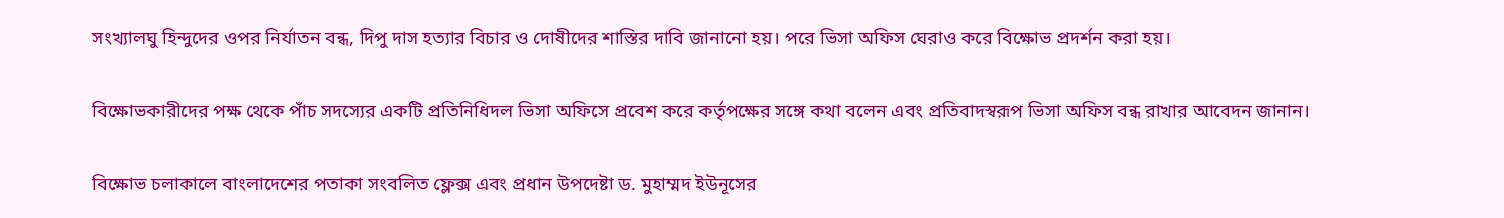সংখ্যালঘু হিন্দুদের ওপর নির্যাতন বন্ধ, দিপু দাস হত্যার বিচার ও দোষীদের শাস্তির দাবি জানানো হয়। পরে ভিসা অফিস ঘেরাও করে বিক্ষোভ প্রদর্শন করা হয়।

বিক্ষোভকারীদের পক্ষ থেকে পাঁচ সদস্যের একটি প্রতিনিধিদল ভিসা অফিসে প্রবেশ করে কর্তৃপক্ষের সঙ্গে কথা বলেন এবং প্রতিবাদস্বরূপ ভিসা অফিস বন্ধ রাখার আবেদন জানান।

বিক্ষোভ চলাকালে বাংলাদেশের পতাকা সংবলিত ফ্লেক্স এবং প্রধান উপদেষ্টা ড. মুহাম্মদ ইউনূসের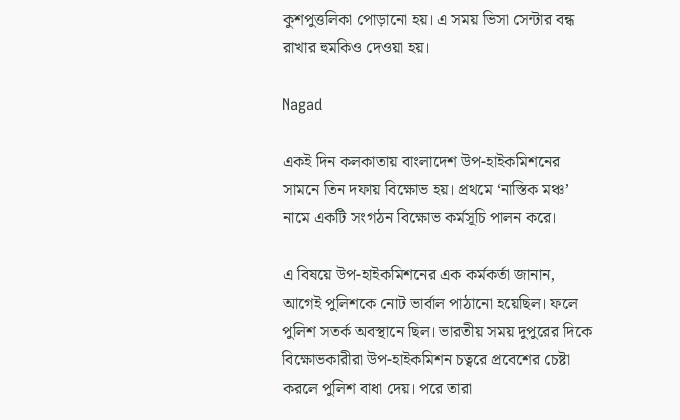কুশপুত্তলিকা পোড়ানো হয়। এ সময় ভিসা সেন্টার বন্ধ রাখার হুমকিও দেওয়া হয়।

Nagad

একই দিন কলকাতায় বাংলাদেশ উপ-হাইকমিশনের সামনে তিন দফায় বিক্ষোভ হয়। প্রথমে ‘নাস্তিক মঞ্চ’ নামে একটি সংগঠন বিক্ষোভ কর্মসূচি পালন করে।

এ বিষয়ে উপ-হাইকমিশনের এক কর্মকর্তা জানান, আগেই পুলিশকে নোট ভার্বাল পাঠানো হয়েছিল। ফলে পুলিশ সতর্ক অবস্থানে ছিল। ভারতীয় সময় দুপুরের দিকে বিক্ষোভকারীরা উপ-হাইকমিশন চত্বরে প্রবেশের চেষ্টা করলে পুলিশ বাধা দেয়। পরে তারা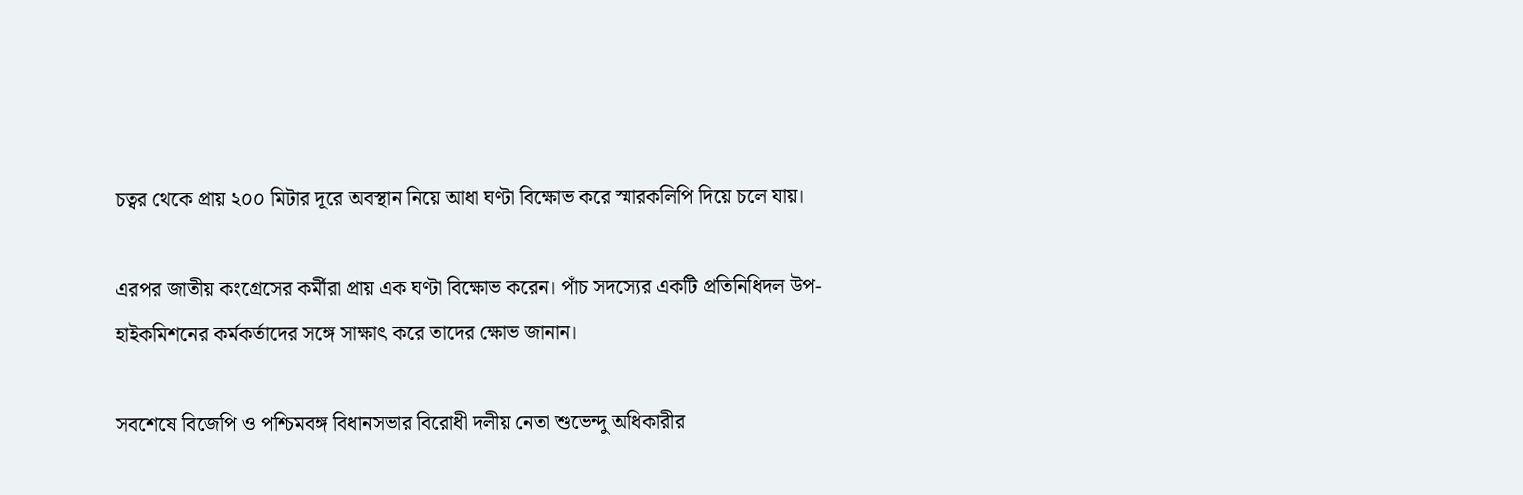চত্বর থেকে প্রায় ২০০ মিটার দূরে অবস্থান নিয়ে আধা ঘণ্টা বিক্ষোভ করে স্মারকলিপি দিয়ে চলে যায়।

এরপর জাতীয় কংগ্রেসের কর্মীরা প্রায় এক ঘণ্টা বিক্ষোভ করেন। পাঁচ সদস্যের একটি প্রতিনিধিদল উপ-হাইকমিশনের কর্মকর্তাদের সঙ্গে সাক্ষাৎ করে তাদের ক্ষোভ জানান।

সবশেষে বিজেপি ও পশ্চিমবঙ্গ বিধানসভার বিরোধী দলীয় নেতা শুভেন্দু অধিকারীর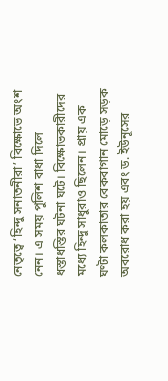নেতৃত্বে ‘হিন্দু সনাতনীরা’ বিক্ষোভে অংশ নেন। এ সময় পুলিশ বাধা দিলে ধস্তাধস্তির ঘটনা ঘটে। বিক্ষোভকারীদের মধ্যে হিন্দু সাধুরাও ছিলেন। প্রায় এক ঘণ্টা কলকাতার বেকবাগান মোড়ে সড়ক অবরোধ করা হয় এবং ড. ইউনূসের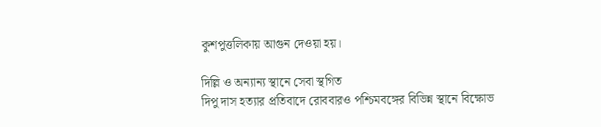কুশপুত্তলিকায় আগুন দেওয়া হয়।

দিল্লি ও অন্যান্য স্থানে সেবা স্থগিত
দিপু দাস হত্যার প্রতিবাদে রোববারও পশ্চিমবঙ্গের বিভিন্ন স্থানে বিক্ষোভ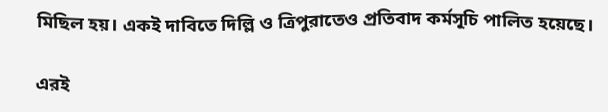মিছিল হয়। একই দাবিতে দিল্লি ও ত্রিপুরাতেও প্রতিবাদ কর্মসূচি পালিত হয়েছে।

এরই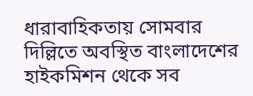ধারাবাহিকতায় সোমবার দিল্লিতে অবস্থিত বাংলাদেশের হাইকমিশন থেকে সব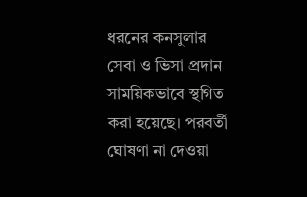ধরনের কনসুলার সেবা ও ভিসা প্রদান সাময়িকভাবে স্থগিত করা হয়েছে। পরবর্তী ঘোষণা না দেওয়া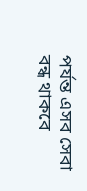পর্যন্ত এসব সেবা বন্ধ থাকবে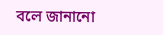বলে জানানো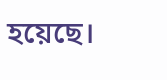হয়েছে।